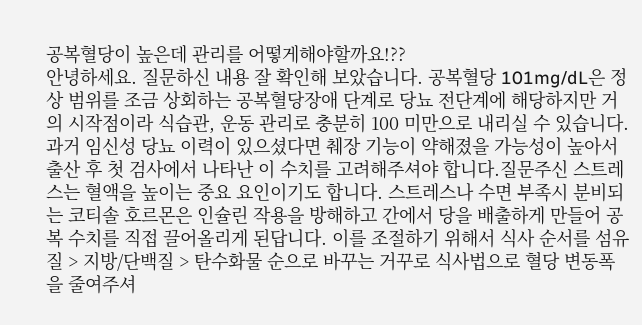공복혈당이 높은데 관리를 어떻게해야할까요!??
안녕하세요. 질문하신 내용 잘 확인해 보았습니다. 공복혈당 101mg/dL은 정상 범위를 조금 상회하는 공복혈당장애 단계로 당뇨 전단계에 해당하지만 거의 시작점이라 식습관, 운동 관리로 충분히 100 미만으로 내리실 수 있습니다. 과거 임신성 당뇨 이력이 있으셨다면 췌장 기능이 약해졌을 가능성이 높아서 출산 후 첫 검사에서 나타난 이 수치를 고려해주셔야 합니다.질문주신 스트레스는 혈액을 높이는 중요 요인이기도 합니다. 스트레스나 수면 부족시 분비되는 코티솔 호르몬은 인슐린 작용을 방해하고 간에서 당을 배출하게 만들어 공복 수치를 직접 끌어올리게 된답니다. 이를 조절하기 위해서 식사 순서를 섬유질 > 지방/단백질 > 탄수화물 순으로 바꾸는 거꾸로 식사법으로 혈당 변동폭을 줄여주셔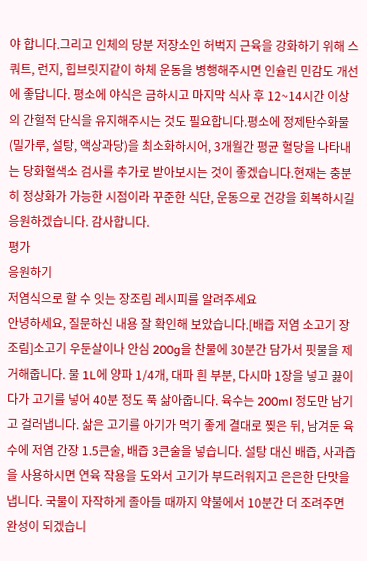야 합니다.그리고 인체의 당분 저장소인 허벅지 근육을 강화하기 위해 스쿼트, 런지, 힙브릿지같이 하체 운동을 병행해주시면 인슐린 민감도 개선에 좋답니다. 평소에 야식은 금하시고 마지막 식사 후 12~14시간 이상의 간헐적 단식을 유지해주시는 것도 필요합니다.평소에 정제탄수화물(밀가루, 설탕, 액상과당)을 최소화하시어, 3개월간 평균 혈당을 나타내는 당화혈색소 검사를 추가로 받아보시는 것이 좋겠습니다.현재는 충분히 정상화가 가능한 시점이라 꾸준한 식단, 운동으로 건강을 회복하시길 응원하겠습니다. 감사합니다.
평가
응원하기
저염식으로 할 수 잇는 장조림 레시피를 알려주세요
안녕하세요, 질문하신 내용 잘 확인해 보았습니다.[배즙 저염 소고기 장조림]소고기 우둔살이나 안심 200g을 찬물에 30분간 담가서 핏물을 제거해줍니다. 물 1L에 양파 1/4개, 대파 흰 부분, 다시마 1장을 넣고 끓이다가 고기를 넣어 40분 정도 푹 삶아줍니다. 육수는 200ml 정도만 남기고 걸러냅니다. 삶은 고기를 아기가 먹기 좋게 결대로 찢은 뒤, 남겨둔 육수에 저염 간장 1.5큰술, 배즙 3큰술을 넣습니다. 설탕 대신 배즙, 사과즙을 사용하시면 연육 작용을 도와서 고기가 부드러워지고 은은한 단맛을 냅니다. 국물이 자작하게 졸아들 때까지 약불에서 10분간 더 조려주면 완성이 되겠습니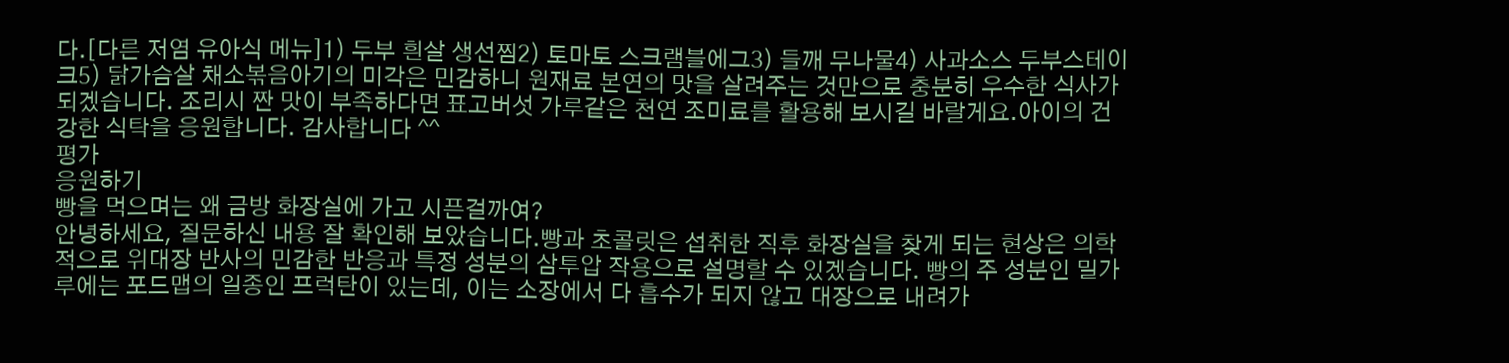다.[다른 저염 유아식 메뉴]1) 두부 흰살 생선찜2) 토마토 스크램블에그3) 들깨 무나물4) 사과소스 두부스테이크5) 닭가슴살 채소볶음아기의 미각은 민감하니 원재료 본연의 맛을 살려주는 것만으로 충분히 우수한 식사가 되겠습니다. 조리시 짠 맛이 부족하다면 표고버섯 가루같은 천연 조미료를 활용해 보시길 바랄게요.아이의 건강한 식탁을 응원합니다. 감사합니다 ^^
평가
응원하기
빵을 먹으며는 왜 금방 화장실에 가고 시픈걸까여?
안녕하세요, 질문하신 내용 잘 확인해 보았습니다.빵과 초콜릿은 섭취한 직후 화장실을 찾게 되는 현상은 의학적으로 위대장 반사의 민감한 반응과 특정 성분의 삼투압 작용으로 설명할 수 있겠습니다. 빵의 주 성분인 밀가루에는 포드맵의 일종인 프럭탄이 있는데, 이는 소장에서 다 흡수가 되지 않고 대장으로 내려가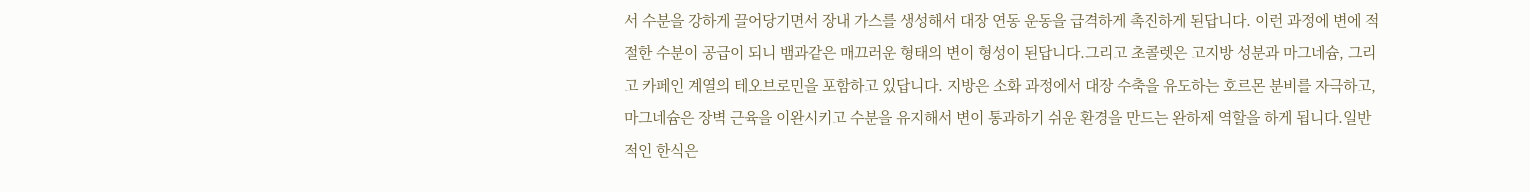서 수분을 강하게 끌어당기면서 장내 가스를 생성해서 대장 연동 운동을 급격하게 촉진하게 된답니다. 이런 과정에 변에 적절한 수분이 공급이 되니 뱀과같은 매끄러운 형태의 변이 형성이 된답니다.그리고 초콜렛은 고지방 성분과 마그네슘, 그리고 카페인 계열의 테오브로민을 포함하고 있답니다. 지방은 소화 과정에서 대장 수축을 유도하는 호르몬 분비를 자극하고, 마그네슘은 장벽 근육을 이완시키고 수분을 유지해서 변이 통과하기 쉬운 환경을 만드는 완하제 역할을 하게 됩니다.일반적인 한식은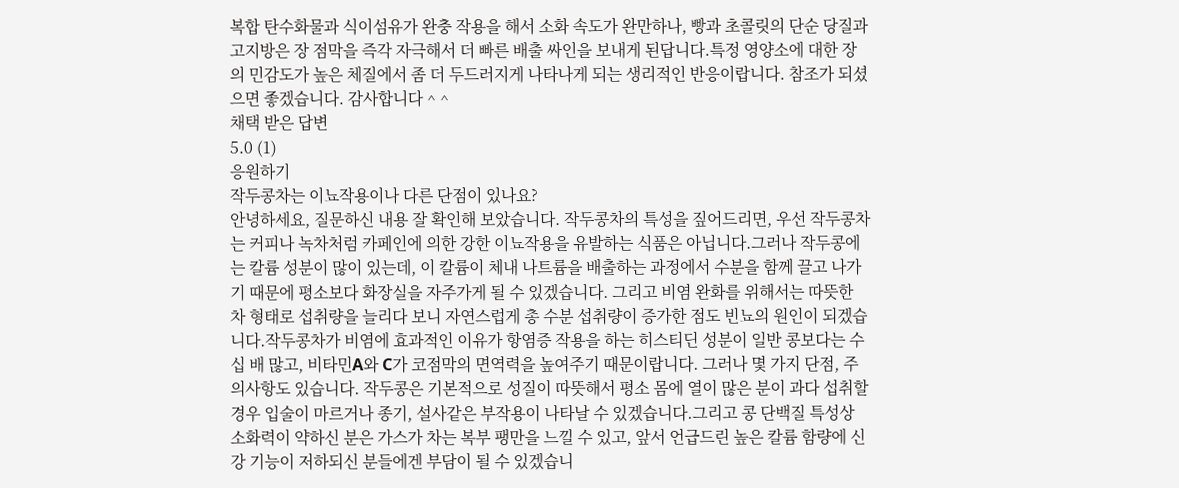복합 탄수화물과 식이섬유가 완충 작용을 해서 소화 속도가 완만하나, 빵과 초콜릿의 단순 당질과 고지방은 장 점막을 즉각 자극해서 더 빠른 배출 싸인을 보내게 된답니다.특정 영양소에 대한 장의 민감도가 높은 체질에서 좀 더 두드러지게 나타나게 되는 생리적인 반응이랍니다. 참조가 되셨으면 좋겠습니다. 감사합니다 ^ ^
채택 받은 답변
5.0 (1)
응원하기
작두콩차는 이뇨작용이나 다른 단점이 있나요?
안녕하세요, 질문하신 내용 잘 확인해 보았습니다. 작두콩차의 특성을 짚어드리면, 우선 작두콩차는 커피나 녹차처럼 카페인에 의한 강한 이뇨작용을 유발하는 식품은 아닙니다.그러나 작두콩에는 칼륨 성분이 많이 있는데, 이 칼륨이 체내 나트륨을 배출하는 과정에서 수분을 함께 끌고 나가기 때문에 평소보다 화장실을 자주가게 될 수 있겠습니다. 그리고 비염 완화를 위해서는 따뜻한 차 형태로 섭취량을 늘리다 보니 자연스럽게 총 수분 섭취량이 증가한 점도 빈뇨의 원인이 되겠습니다.작두콩차가 비염에 효과적인 이유가 항염증 작용을 하는 히스티딘 성분이 일반 콩보다는 수십 배 많고, 비타민A와 C가 코점막의 면역력을 높여주기 때문이랍니다. 그러나 몇 가지 단점, 주의사항도 있습니다. 작두콩은 기본적으로 성질이 따뜻해서 평소 몸에 열이 많은 분이 과다 섭취할 경우 입술이 마르거나 종기, 설사같은 부작용이 나타날 수 있겠습니다.그리고 콩 단백질 특성상 소화력이 약하신 분은 가스가 차는 복부 팽만을 느낄 수 있고, 앞서 언급드린 높은 칼륨 함량에 신강 기능이 저하되신 분들에겐 부담이 될 수 있겠습니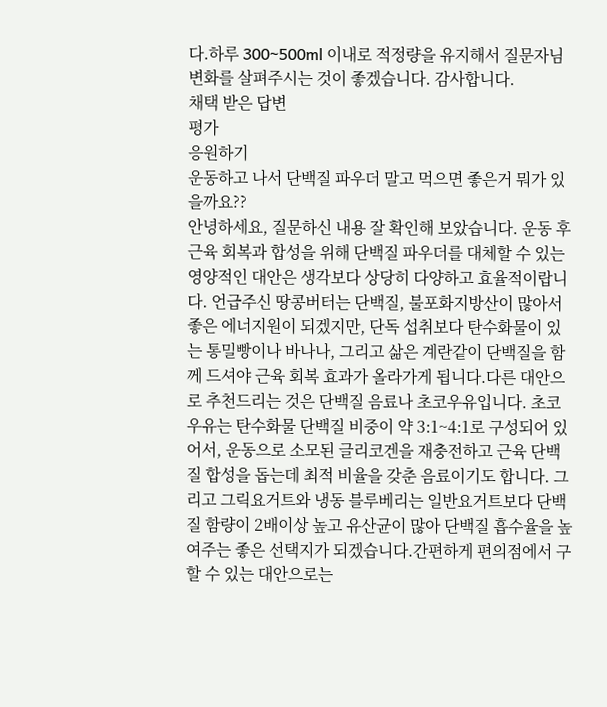다.하루 300~500ml 이내로 적정량을 유지해서 질문자님 변화를 살펴주시는 것이 좋겠습니다. 감사합니다.
채택 받은 답변
평가
응원하기
운동하고 나서 단백질 파우더 말고 먹으면 좋은거 뭐가 있을까요??
안녕하세요, 질문하신 내용 잘 확인해 보았습니다. 운동 후 근육 회복과 합성을 위해 단백질 파우더를 대체할 수 있는 영양적인 대안은 생각보다 상당히 다양하고 효율적이랍니다. 언급주신 땅콩버터는 단백질, 불포화지방산이 많아서 좋은 에너지원이 되겠지만, 단독 섭취보다 탄수화물이 있는 통밀빵이나 바나나, 그리고 삶은 계란같이 단백질을 함께 드셔야 근육 회복 효과가 올라가게 됩니다.다른 대안으로 추천드리는 것은 단백질 음료나 초코우유입니다. 초코우유는 탄수화물 단백질 비중이 약 3:1~4:1로 구성되어 있어서, 운동으로 소모된 글리코겐을 재충전하고 근육 단백질 합성을 돕는데 최적 비율을 갖춘 음료이기도 합니다. 그리고 그릭요거트와 냉동 블루베리는 일반요거트보다 단백질 함량이 2배이상 높고 유산균이 많아 단백질 흡수율을 높여주는 좋은 선택지가 되겠습니다.간편하게 편의점에서 구할 수 있는 대안으로는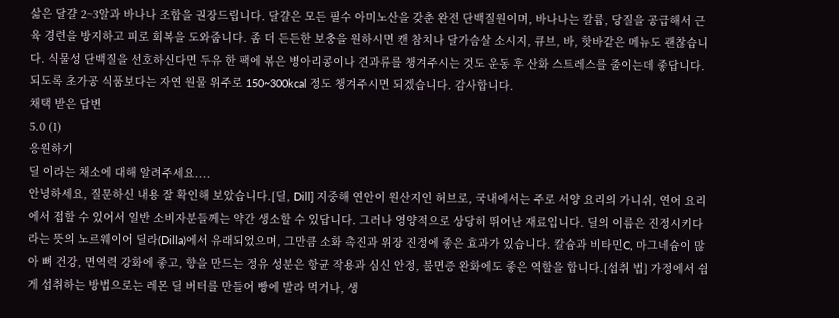삶은 달걀 2~3알과 바나나 조합을 권장드립니다. 달걀은 모든 필수 아미노산을 갖춘 완전 단백질원이며, 바나나는 칼륨, 당질을 공급해서 근육 경련을 방지하고 피로 회복을 도와줍니다. 좀 더 든든한 보충을 원하시면 캔 참치나 달가슴살 소시지, 큐브, 바, 핫바같은 메뉴도 괜찮습니다. 식물성 단백질을 선호하신다면 두유 한 팩에 볶은 병아리콩이나 견과류를 챙겨주시는 것도 운동 후 산화 스트레스를 줄이는데 좋답니다.되도록 초가공 식품보다는 자연 원물 위주로 150~300kcal 정도 챙겨주시면 되겠습니다. 감사합니다.
채택 받은 답변
5.0 (1)
응원하기
딜 이라는 채소에 대해 알려주세요....
안녕하세요, 질문하신 내용 잘 확인해 보았습니다.[딜, Dill] 지중해 연안이 원산지인 허브로, 국내에서는 주로 서양 요리의 가니쉬, 연어 요리에서 접할 수 있어서 일반 소비자분들께는 약간 생소할 수 있답니다. 그러나 영양적으로 상당히 뛰어난 재료입니다. 딜의 이름은 진정시키다라는 뜻의 노르웨이어 딜라(Dilla)에서 유래되었으며, 그만큼 소화 촉진과 위장 진정에 좋은 효과가 있습니다. 칼슘과 비타민C, 마그네슘이 많아 뼈 건강, 면역력 강화에 좋고, 향을 만드는 정유 성분은 항균 작용과 심신 안정, 불면증 완화에도 좋은 역할을 합니다.[섭취 법] 가정에서 쉽게 섭취하는 방법으로는 레몬 딜 버터를 만들어 빵에 발라 먹거나, 생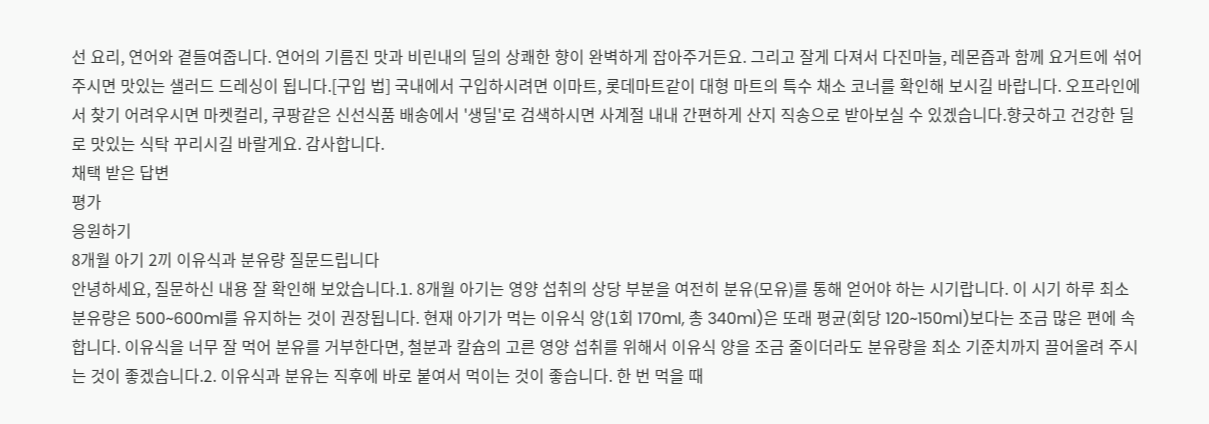선 요리, 연어와 곁들여줍니다. 연어의 기름진 맛과 비린내의 딜의 상쾌한 향이 완벽하게 잡아주거든요. 그리고 잘게 다져서 다진마늘, 레몬즙과 함께 요거트에 섞어주시면 맛있는 샐러드 드레싱이 됩니다.[구입 법] 국내에서 구입하시려면 이마트, 롯데마트같이 대형 마트의 특수 채소 코너를 확인해 보시길 바랍니다. 오프라인에서 찾기 어려우시면 마켓컬리, 쿠팡같은 신선식품 배송에서 '생딜'로 검색하시면 사계절 내내 간편하게 산지 직송으로 받아보실 수 있겠습니다.향긋하고 건강한 딜로 맛있는 식탁 꾸리시길 바랄게요. 감사합니다.
채택 받은 답변
평가
응원하기
8개월 아기 2끼 이유식과 분유량 질문드립니다
안녕하세요, 질문하신 내용 잘 확인해 보았습니다.1. 8개월 아기는 영양 섭취의 상당 부분을 여전히 분유(모유)를 통해 얻어야 하는 시기랍니다. 이 시기 하루 최소 분유량은 500~600ml를 유지하는 것이 권장됩니다. 현재 아기가 먹는 이유식 양(1회 170ml, 총 340ml)은 또래 평균(회당 120~150ml)보다는 조금 많은 편에 속합니다. 이유식을 너무 잘 먹어 분유를 거부한다면, 철분과 칼슘의 고른 영양 섭취를 위해서 이유식 양을 조금 줄이더라도 분유량을 최소 기준치까지 끌어올려 주시는 것이 좋겠습니다.2. 이유식과 분유는 직후에 바로 붙여서 먹이는 것이 좋습니다. 한 번 먹을 때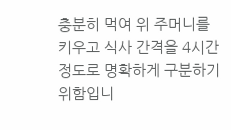충분히 먹여 위 주머니를 키우고 식사 간격을 4시간 정도로 명확하게 구분하기 위함입니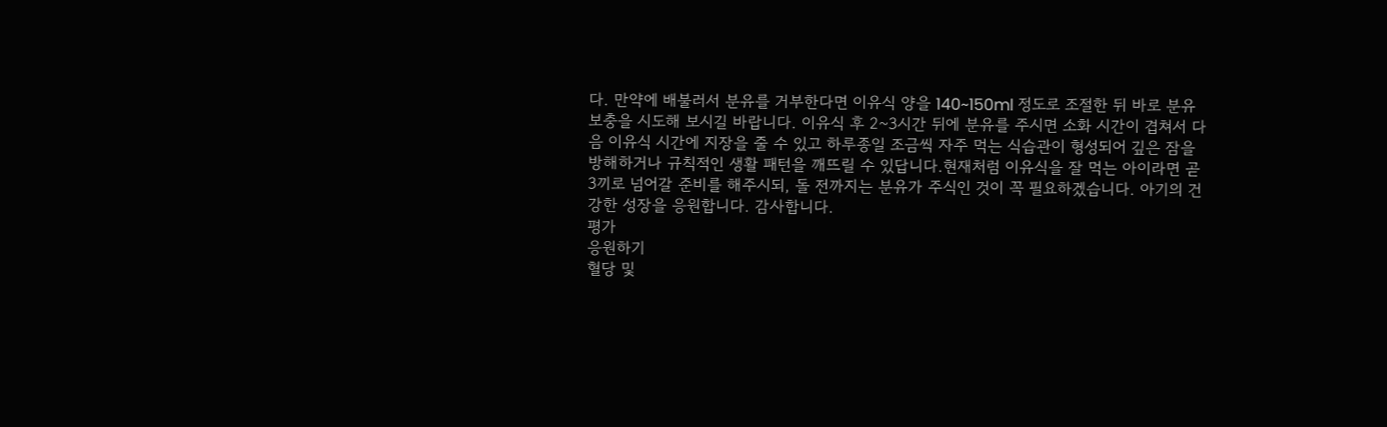다. 만약에 배불러서 분유를 거부한다면 이유식 양을 140~150ml 정도로 조절한 뒤 바로 분유 보충을 시도해 보시길 바랍니다. 이유식 후 2~3시간 뒤에 분유를 주시면 소화 시간이 겹쳐서 다음 이유식 시간에 지장을 줄 수 있고 하루종일 조금씩 자주 먹는 식습관이 형성되어 깊은 잠을 방해하거나 규칙적인 생활 패턴을 깨뜨릴 수 있답니다.현재처럼 이유식을 잘 먹는 아이라면 곧 3끼로 넘어갈 준비를 해주시되, 돌 전까지는 분유가 주식인 것이 꼭 필요하겠습니다. 아기의 건강한 성장을 응원합니다. 감사합니다.
평가
응원하기
혈당 및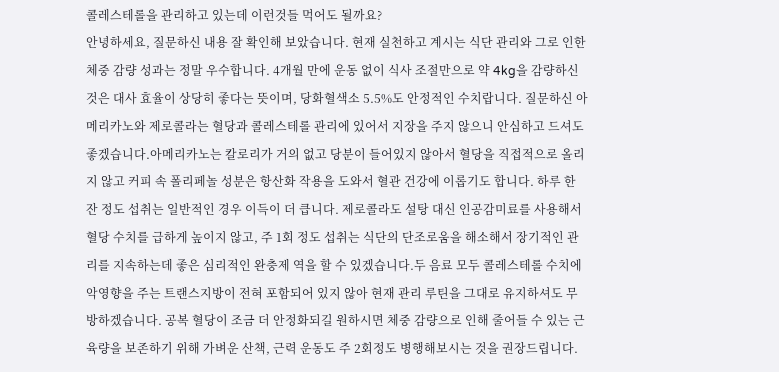콜레스테롤을 관리하고 있는데 이런것들 먹어도 될까요?
안녕하세요, 질문하신 내용 잘 확인해 보았습니다. 현재 실천하고 계시는 식단 관리와 그로 인한 체중 감량 성과는 정말 우수합니다. 4개월 만에 운동 없이 식사 조절만으로 약 4kg을 감량하신 것은 대사 효율이 상당히 좋다는 뜻이며, 당화혈색소 5.5%도 안정적인 수치랍니다. 질문하신 아메리카노와 제로콜라는 혈당과 콜레스테롤 관리에 있어서 지장을 주지 않으니 안심하고 드셔도 좋겠습니다.아메리카노는 칼로리가 거의 없고 당분이 들어있지 않아서 혈당을 직접적으로 올리지 않고 커피 속 폴리페놀 성분은 항산화 작용을 도와서 혈관 건강에 이롭기도 합니다. 하루 한 잔 정도 섭취는 일반적인 경우 이득이 더 큽니다. 제로콜라도 설탕 대신 인공감미료를 사용해서 혈당 수치를 급하게 높이지 않고, 주 1회 정도 섭취는 식단의 단조로움을 해소해서 장기적인 관리를 지속하는데 좋은 심리적인 완충제 역을 할 수 있겠습니다.두 음료 모두 콜레스테롤 수치에 악영향을 주는 트랜스지방이 전혀 포함되어 있지 않아 현재 관리 루틴을 그대로 유지하셔도 무방하겠습니다. 공복 혈당이 조금 더 안정화되길 원하시면 체중 감량으로 인해 줄어들 수 있는 근육량을 보존하기 위해 가벼운 산책, 근력 운동도 주 2회정도 병행해보시는 것을 권장드립니다.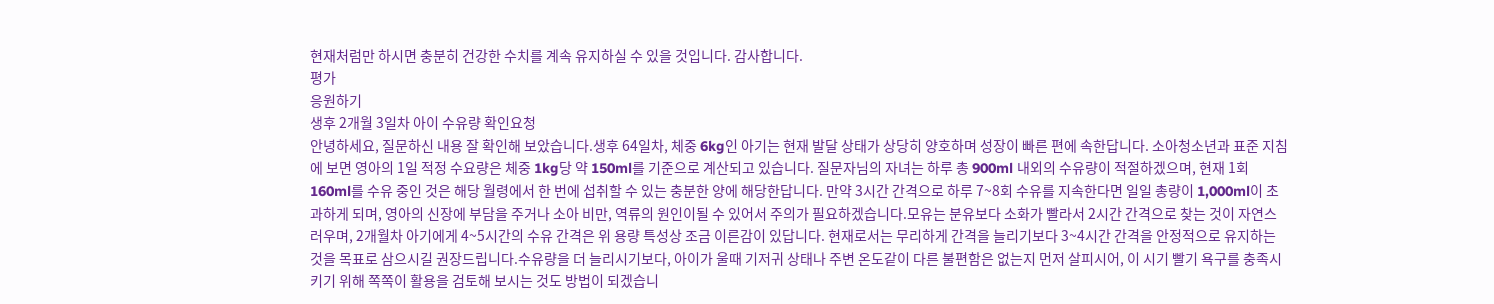현재처럼만 하시면 충분히 건강한 수치를 계속 유지하실 수 있을 것입니다. 감사합니다.
평가
응원하기
생후 2개월 3일차 아이 수유량 확인요청
안녕하세요, 질문하신 내용 잘 확인해 보았습니다.생후 64일차, 체중 6kg인 아기는 현재 발달 상태가 상당히 양호하며 성장이 빠른 편에 속한답니다. 소아청소년과 표준 지침에 보면 영아의 1일 적정 수요량은 체중 1kg당 약 150ml를 기준으로 계산되고 있습니다. 질문자님의 자녀는 하루 총 900ml 내외의 수유량이 적절하겠으며, 현재 1회 160ml를 수유 중인 것은 해당 월령에서 한 번에 섭취할 수 있는 충분한 양에 해당한답니다. 만약 3시간 간격으로 하루 7~8회 수유를 지속한다면 일일 총량이 1,000ml이 초과하게 되며, 영아의 신장에 부담을 주거나 소아 비만, 역류의 원인이될 수 있어서 주의가 필요하겠습니다.모유는 분유보다 소화가 빨라서 2시간 간격으로 찾는 것이 자연스러우며, 2개월차 아기에게 4~5시간의 수유 간격은 위 용량 특성상 조금 이른감이 있답니다. 현재로서는 무리하게 간격을 늘리기보다 3~4시간 간격을 안정적으로 유지하는 것을 목표로 삼으시길 권장드립니다.수유량을 더 늘리시기보다, 아이가 울때 기저귀 상태나 주변 온도같이 다른 불편함은 없는지 먼저 살피시어, 이 시기 빨기 욕구를 충족시키기 위해 쪽쪽이 활용을 검토해 보시는 것도 방법이 되겠습니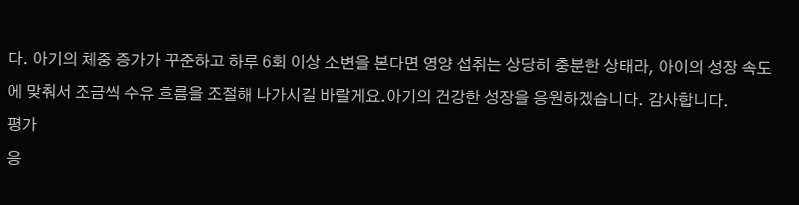다. 아기의 체중 증가가 꾸준하고 하루 6회 이상 소변을 본다면 영양 섭취는 상당히 충분한 상태라, 아이의 성장 속도에 맞춰서 조금씩 수유 흐름을 조절해 나가시길 바랄게요.아기의 건강한 성장을 응원하겠습니다. 감사합니다.
평가
응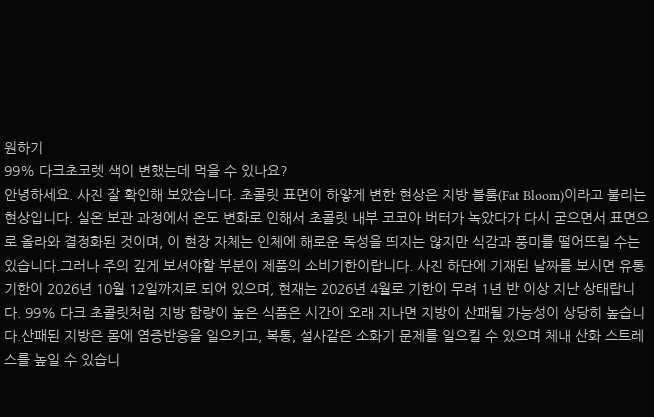원하기
99% 다크초코렛 색이 변했는데 먹을 수 있나요?
안녕하세요. 사진 잘 확인해 보았습니다. 초콜릿 표면이 하얗게 변한 현상은 지방 블룸(Fat Bloom)이라고 불리는 현상입니다. 실온 보관 과정에서 온도 변화로 인해서 초콜릿 내부 코코아 버터가 녹았다가 다시 굳으면서 표면으로 올라와 결정화된 것이며, 이 현장 자체는 인체에 해로운 독성을 띄지는 않지만 식감과 풍미를 떨어뜨릴 수는 있습니다.그러나 주의 깊게 보셔야할 부분이 제품의 소비기한이랍니다. 사진 하단에 기재된 날짜를 보시면 유통기한이 2026년 10월 12일까지로 되어 있으며, 현재는 2026년 4월로 기한이 무려 1년 반 이상 지난 상태랍니다. 99% 다크 초콜릿처럼 지방 함량이 높은 식품은 시간이 오래 지나면 지방이 산패될 가능성이 상당히 높습니다.산패된 지방은 몸에 염증반응을 일으키고, 복통, 설사같은 소화기 문제를 일으킬 수 있으며 체내 산화 스트레스를 높일 수 있습니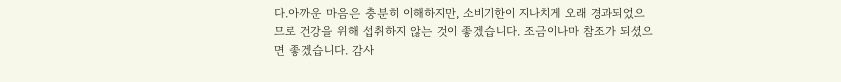다.아까운 마음은 충분히 이해하지만, 소비기한이 지나치게 오래 경과되었으므로 건강을 위해 섭취하지 않는 것이 좋겠습니다. 조금이나마 참조가 되셨으면 좋겠습니다. 감사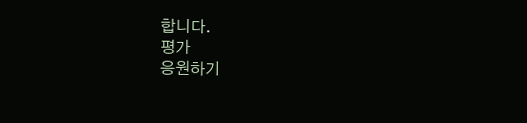합니다.
평가
응원하기